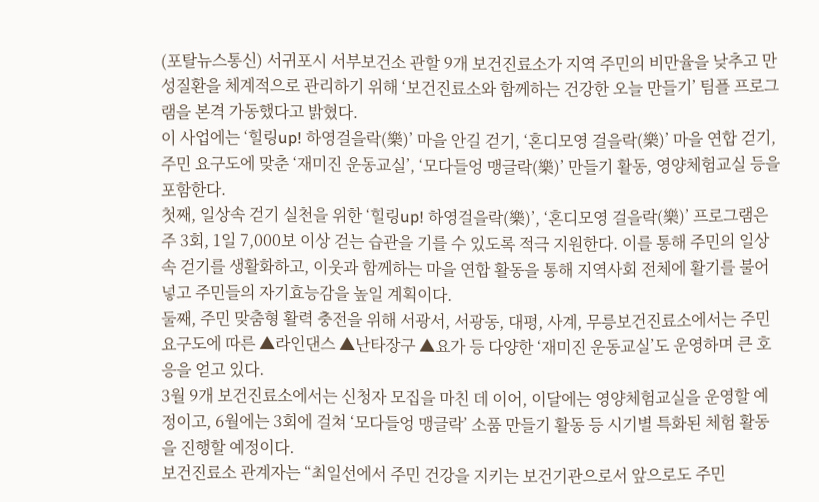(포탈뉴스통신) 서귀포시 서부보건소 관할 9개 보건진료소가 지역 주민의 비만율을 낮추고 만성질환을 체계적으로 관리하기 위해 ‘보건진료소와 함께하는 건강한 오늘 만들기’ 팀플 프로그램을 본격 가동했다고 밝혔다.
이 사업에는 ‘힐링up! 하영걸을락(樂)’ 마을 안길 걷기, ‘혼디모영 걸을락(樂)’ 마을 연합 걷기, 주민 요구도에 맞춘 ‘재미진 운동교실’, ‘모다들엉 맹글락(樂)’ 만들기 활동, 영양체험교실 등을 포함한다.
첫째, 일상속 걷기 실천을 위한 ‘힐링up! 하영걸을락(樂)’, ‘혼디모영 걸을락(樂)’ 프로그램은 주 3회, 1일 7,000보 이상 걷는 습관을 기를 수 있도록 적극 지원한다. 이를 통해 주민의 일상속 걷기를 생활화하고, 이웃과 함께하는 마을 연합 활동을 통해 지역사회 전체에 활기를 불어넣고 주민들의 자기효능감을 높일 계획이다.
둘째, 주민 맞춤형 활력 충전을 위해 서광서, 서광동, 대평, 사계, 무릉보건진료소에서는 주민 요구도에 따른 ▲라인댄스 ▲난타장구 ▲요가 등 다양한 ‘재미진 운동교실’도 운영하며 큰 호응을 얻고 있다.
3월 9개 보건진료소에서는 신청자 모집을 마친 데 이어, 이달에는 영양체험교실을 운영할 예정이고, 6월에는 3회에 걸쳐 ‘모다들엉 맹글락’ 소품 만들기 활동 등 시기별 특화된 체험 활동을 진행할 예정이다.
보건진료소 관계자는 “최일선에서 주민 건강을 지키는 보건기관으로서 앞으로도 주민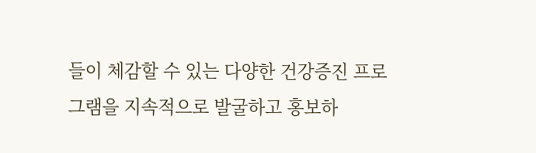들이 체감할 수 있는 다양한 건강증진 프로그램을 지속적으로 발굴하고 홍보하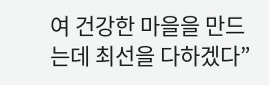여 건강한 마을을 만드는데 최선을 다하겠다”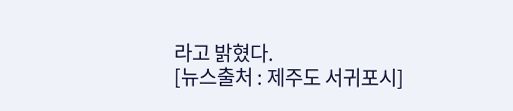라고 밝혔다.
[뉴스출처 : 제주도 서귀포시]